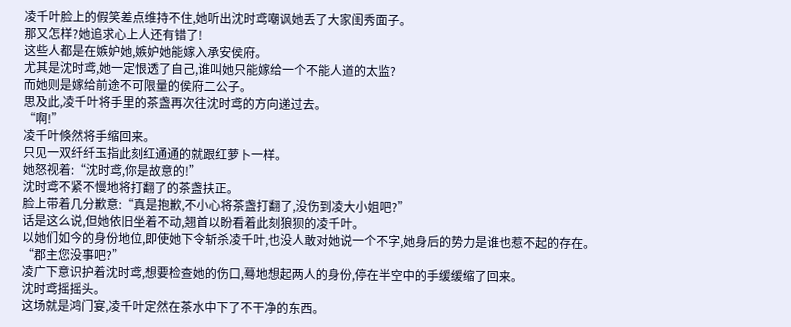凌千叶脸上的假笑差点维持不住,她听出沈时鸢嘲讽她丢了大家闺秀面子。
那又怎样?她追求心上人还有错了!
这些人都是在嫉妒她,嫉妒她能嫁入承安侯府。
尤其是沈时鸢,她一定恨透了自己,谁叫她只能嫁给一个不能人道的太监?
而她则是嫁给前途不可限量的侯府二公子。
思及此,凌千叶将手里的茶盏再次往沈时鸢的方向递过去。
“啊!”
凌千叶倏然将手缩回来。
只见一双纤纤玉指此刻红通通的就跟红萝卜一样。
她怒视着:“沈时鸢,你是故意的!”
沈时鸢不紧不慢地将打翻了的茶盏扶正。
脸上带着几分歉意:“真是抱歉,不小心将茶盏打翻了,没伤到凌大小姐吧?”
话是这么说,但她依旧坐着不动,翘首以盼看着此刻狼狈的凌千叶。
以她们如今的身份地位,即使她下令斩杀凌千叶,也没人敢对她说一个不字,她身后的势力是谁也惹不起的存在。
“郡主您没事吧?”
凌广下意识护着沈时鸢,想要检查她的伤口,蓦地想起两人的身份,停在半空中的手缓缓缩了回来。
沈时鸢摇摇头。
这场就是鸿门宴,凌千叶定然在茶水中下了不干净的东西。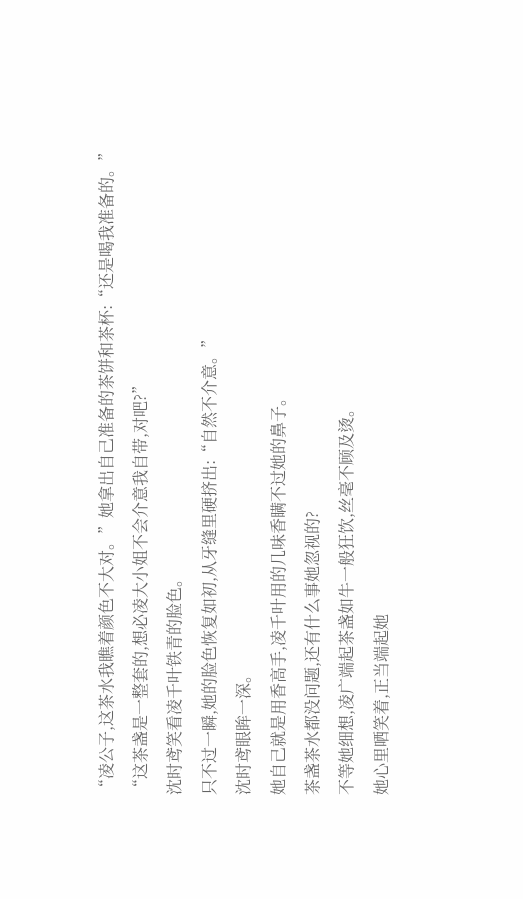“凌公子,这茶水我瞧着颜色不大对。”她拿出自己准备的茶饼和茶杯:“还是喝我准备的。”
“这茶盏是一整套的,想必凌大小姐不会介意我自带,对吧?”
沈时鸢笑看凌千叶铁青的脸色。
只不过一瞬,她的脸色恢复如初,从牙缝里硬挤出:“自然不介意。”
沈时鸢眼眸一深。
她自己就是用香高手,凌千叶用的几味香瞒不过她的鼻子。
茶盏茶水都没问题,还有什么事她忽视的?
不等她细想,凌广端起茶盏如牛一般狂饮,丝毫不顾及烫。
她心里哂笑着,正当端起她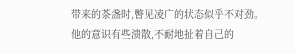带来的茶盏时,瞥见凌广的状态似乎不对劲。
他的意识有些溃散,不耐地扯着自己的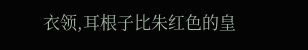衣领,耳根子比朱红色的皇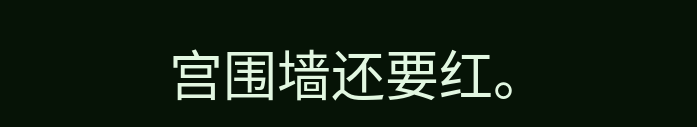宫围墙还要红。